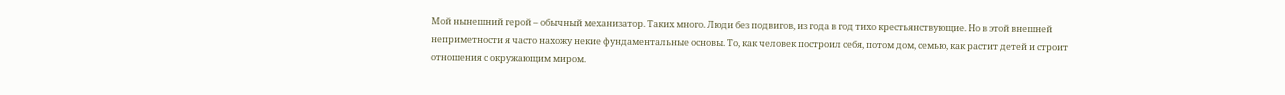Мой нынешний герой – обычный механизатор. Таких много. Люди без подвигов, из года в год тихо крестьянствующие. Но в этой внешней неприметности я часто нахожу некие фундаментальные основы. То, как человек построил себя, потом дом, семью, как растит детей и строит отношения с окружающим миром.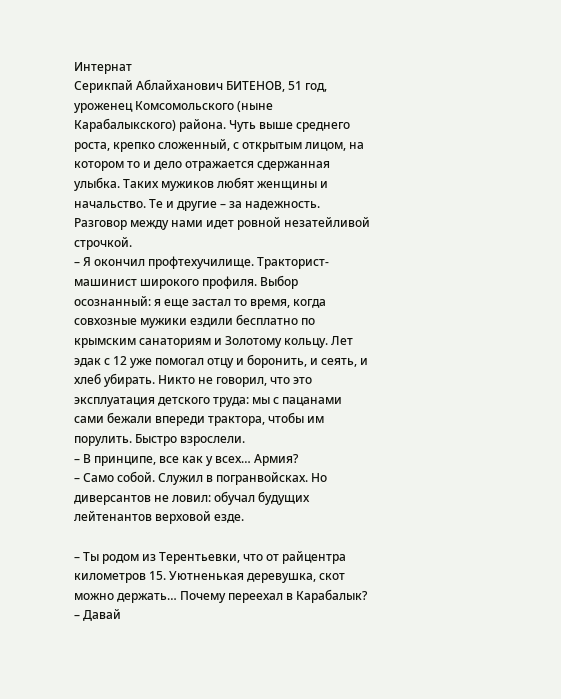Интернат
Серикпай Аблайханович БИТЕНОВ, 51 год, уроженец Комсомольского (ныне Карабалыкского) района. Чуть выше среднего роста, крепко сложенный, с открытым лицом, на котором то и дело отражается сдержанная улыбка. Таких мужиков любят женщины и начальство. Те и другие – за надежность.
Разговор между нами идет ровной незатейливой строчкой.
– Я окончил профтехучилище. Тракторист-машинист широкого профиля. Выбор осознанный: я еще застал то время, когда совхозные мужики ездили бесплатно по крымским санаториям и Золотому кольцу. Лет эдак с 12 уже помогал отцу и боронить, и сеять, и хлеб убирать. Никто не говорил, что это эксплуатация детского труда: мы с пацанами сами бежали впереди трактора, чтобы им порулить. Быстро взрослели.
– В принципе, все как у всех… Армия?
– Само собой. Служил в погранвойсках. Но диверсантов не ловил: обучал будущих лейтенантов верховой езде.

– Ты родом из Терентьевки, что от райцентра километров 15. Уютненькая деревушка, скот можно держать… Почему переехал в Карабалык?
– Давай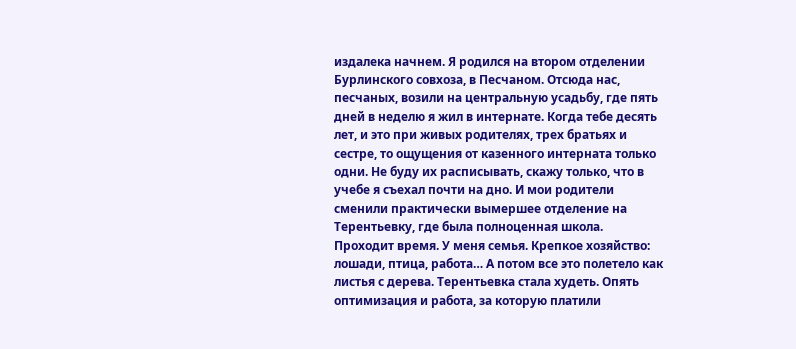издалека начнем. Я родился на втором отделении Бурлинского совхоза, в Песчаном. Отсюда нас, песчаных, возили на центральную усадьбу, где пять дней в неделю я жил в интернате. Когда тебе десять лет, и это при живых родителях, трех братьях и сестре, то ощущения от казенного интерната только одни. Не буду их расписывать, скажу только, что в учебе я съехал почти на дно. И мои родители сменили практически вымершее отделение на Терентьевку, где была полноценная школа.
Проходит время. У меня семья. Крепкое хозяйство: лошади, птица, работа… А потом все это полетело как листья с дерева. Терентьевка стала худеть. Опять оптимизация и работа, за которую платили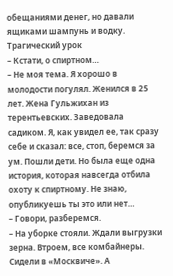обещаниями денег, но давали ящиками шампунь и водку.
Трагический урок
– Кстати, о спиртном…
– Не моя тема. Я хорошо в молодости погулял. Женился в 25 лет. Жена Гульжихан из терентьевских. Заведовала садиком. Я, как увидел ее, так сразу себе и сказал: все, стоп, беремся за ум. Пошли дети. Но была еще одна история, которая навсегда отбила охоту к спиртному. Не знаю, опубликуешь ты это или нет…
– Говори, разберемся.
– На уборке стояли. Ждали выгрузки зерна. Втроем, все комбайнеры. Сидели в «Москвиче». А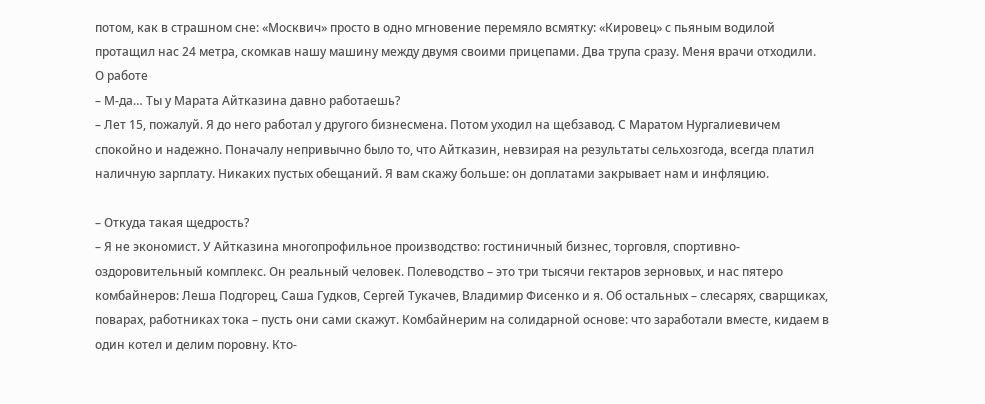потом, как в страшном сне: «Москвич» просто в одно мгновение перемяло всмятку: «Кировец» с пьяным водилой протащил нас 24 метра, скомкав нашу машину между двумя своими прицепами. Два трупа сразу. Меня врачи отходили.
О работе
– М-да… Ты у Марата Айтказина давно работаешь?
– Лет 15, пожалуй. Я до него работал у другого бизнесмена. Потом уходил на щебзавод. С Маратом Нургалиевичем спокойно и надежно. Поначалу непривычно было то, что Айтказин, невзирая на результаты сельхозгода, всегда платил наличную зарплату. Никаких пустых обещаний. Я вам скажу больше: он доплатами закрывает нам и инфляцию.

– Откуда такая щедрость?
– Я не экономист. У Айтказина многопрофильное производство: гостиничный бизнес, торговля, спортивно-оздоровительный комплекс. Он реальный человек. Полеводство – это три тысячи гектаров зерновых, и нас пятеро комбайнеров: Леша Подгорец, Саша Гудков, Сергей Тукачев, Владимир Фисенко и я. Об остальных – слесарях, сварщиках, поварах, работниках тока – пусть они сами скажут. Комбайнерим на солидарной основе: что заработали вместе, кидаем в один котел и делим поровну. Кто-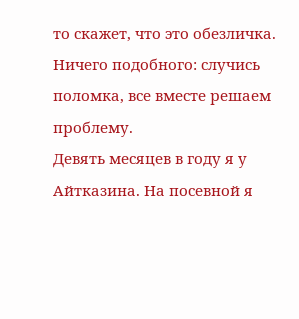то скажет, что это обезличка. Ничего подобного: случись поломка, все вместе решаем проблему.
Девять месяцев в году я у Айтказина. На посевной я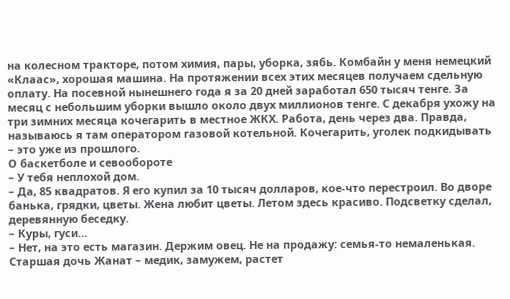на колесном тракторе, потом химия, пары, уборка, зябь. Комбайн у меня немецкий «Клаас», хорошая машина. На протяжении всех этих месяцев получаем сдельную оплату. На посевной нынешнего года я за 20 дней заработал 650 тысяч тенге. За месяц с небольшим уборки вышло около двух миллионов тенге. С декабря ухожу на три зимних месяца кочегарить в местное ЖКХ. Работа, день через два. Правда, называюсь я там оператором газовой котельной. Кочегарить, уголек подкидывать – это уже из прошлого.
О баскетболе и севообороте
– У тебя неплохой дом.
– Да, 85 квадратов. Я его купил за 10 тысяч долларов, кое-что перестроил. Во дворе банька, грядки, цветы. Жена любит цветы. Летом здесь красиво. Подсветку сделал, деревянную беседку.
– Куры, гуси…
– Нет, на это есть магазин. Держим овец. Не на продажу: семья-то немаленькая. Старшая дочь Жанат – медик, замужем, растет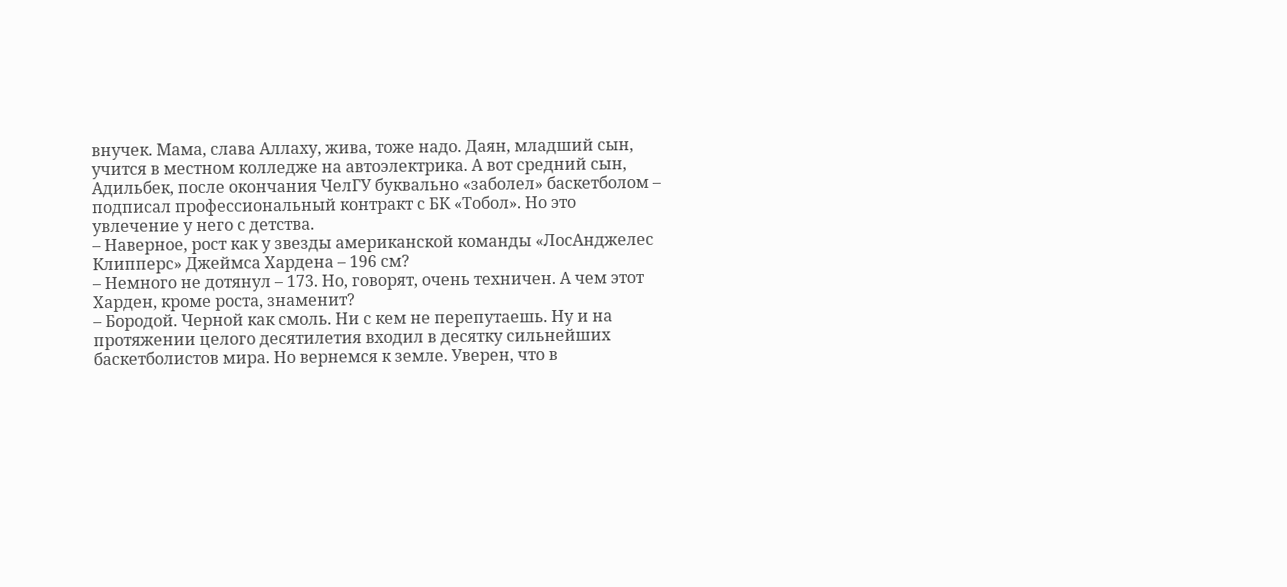внучек. Мама, слава Аллаху, жива, тоже надо. Даян, младший сын, учится в местном колледже на автоэлектрика. А вот средний сын, Адильбек, после окончания ЧелГУ буквально «заболел» баскетболом – подписал профессиональный контракт с БК «Тобол». Но это увлечение у него с детства.
– Наверное, рост как у звезды американской команды «ЛосАнджелес Клипперс» Джеймса Хардена – 196 см?
– Немного не дотянул – 173. Но, говорят, очень техничен. А чем этот Харден, кроме роста, знаменит?
– Бородой. Черной как смоль. Ни с кем не перепутаешь. Ну и на протяжении целого десятилетия входил в десятку сильнейших баскетболистов мира. Но вернемся к земле. Уверен, что в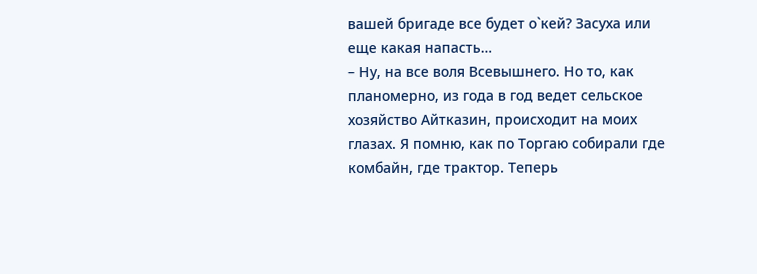вашей бригаде все будет о`кей? Засуха или еще какая напасть…
– Ну, на все воля Всевышнего. Но то, как планомерно, из года в год ведет сельское хозяйство Айтказин, происходит на моих глазах. Я помню, как по Торгаю собирали где комбайн, где трактор. Теперь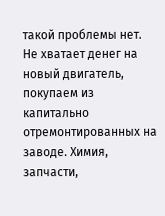такой проблемы нет. Не хватает денег на новый двигатель, покупаем из капитально отремонтированных на заводе. Химия, запчасти,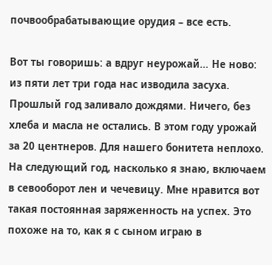почвообрабатывающие орудия – все есть.

Вот ты говоришь: а вдруг неурожай… Не ново: из пяти лет три года нас изводила засуха. Прошлый год заливало дождями. Ничего, без хлеба и масла не остались. В этом году урожай за 20 центнеров. Для нашего бонитета неплохо. На следующий год, насколько я знаю, включаем в севооборот лен и чечевицу. Мне нравится вот такая постоянная заряженность на успех. Это похоже на то, как я с сыном играю в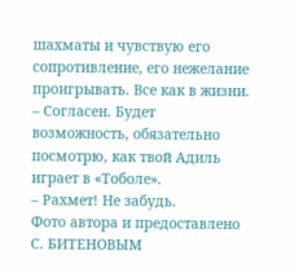шахматы и чувствую его сопротивление, его нежелание проигрывать. Все как в жизни.
– Согласен. Будет возможность, обязательно посмотрю, как твой Адиль играет в «Тоболе».
– Рахмет! Не забудь.
Фото автора и предоставлено С. БИТЕНОВЫМ